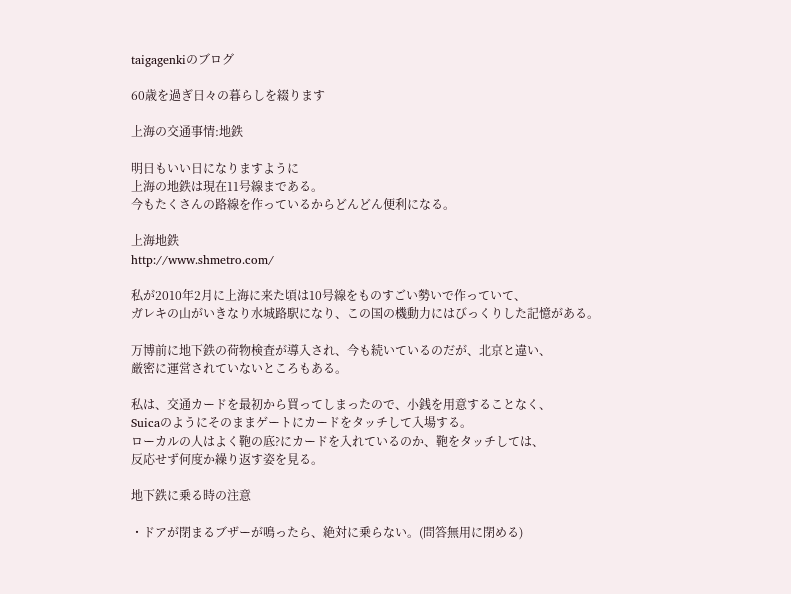taigagenkiのブログ

60歳を過ぎ日々の暮らしを綴ります

上海の交通事情:地鉄

明日もいい日になりますように
上海の地鉄は現在11号線まである。
今もたくさんの路線を作っているからどんどん便利になる。

上海地鉄
http://www.shmetro.com/

私が2010年2月に上海に来た頃は10号線をものすごい勢いで作っていて、
ガレキの山がいきなり水城路駅になり、この国の機動力にはびっくりした記憶がある。

万博前に地下鉄の荷物検査が導入され、今も続いているのだが、北京と違い、
厳密に運営されていないところもある。

私は、交通カードを最初から買ってしまったので、小銭を用意することなく、
Suicaのようにそのままゲートにカードをタッチして入場する。
ローカルの人はよく鞄の底?にカードを入れているのか、鞄をタッチしては、
反応せず何度か繰り返す姿を見る。

地下鉄に乗る時の注意

・ドアが閉まるブザーが鳴ったら、絶対に乗らない。(問答無用に閉める)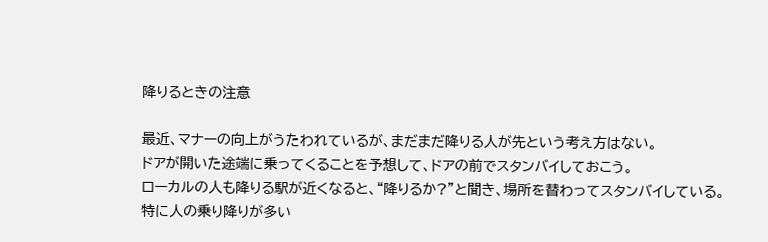降りるときの注意

最近、マナーの向上がうたわれているが、まだまだ降りる人が先という考え方はない。
ドアが開いた途端に乗ってくることを予想して、ドアの前でスタンバイしておこう。
ローカルの人も降りる駅が近くなると、“降りるか?”と聞き、場所を替わってスタンバイしている。
特に人の乗り降りが多い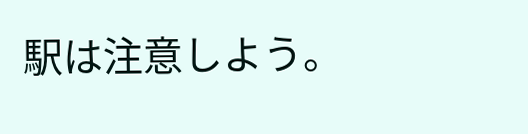駅は注意しよう。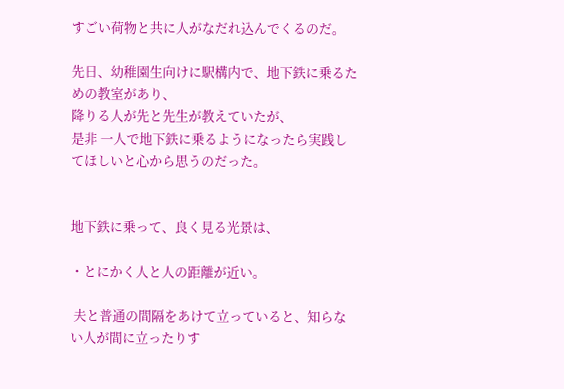すごい荷物と共に人がなだれ込んでくるのだ。

先日、幼稚園生向けに駅構内で、地下鉄に乗るための教室があり、
降りる人が先と先生が教えていたが、
是非 一人で地下鉄に乗るようになったら実践してほしいと心から思うのだった。


地下鉄に乗って、良く見る光景は、

・とにかく人と人の距離が近い。

 夫と普通の間隔をあけて立っていると、知らない人が間に立ったりす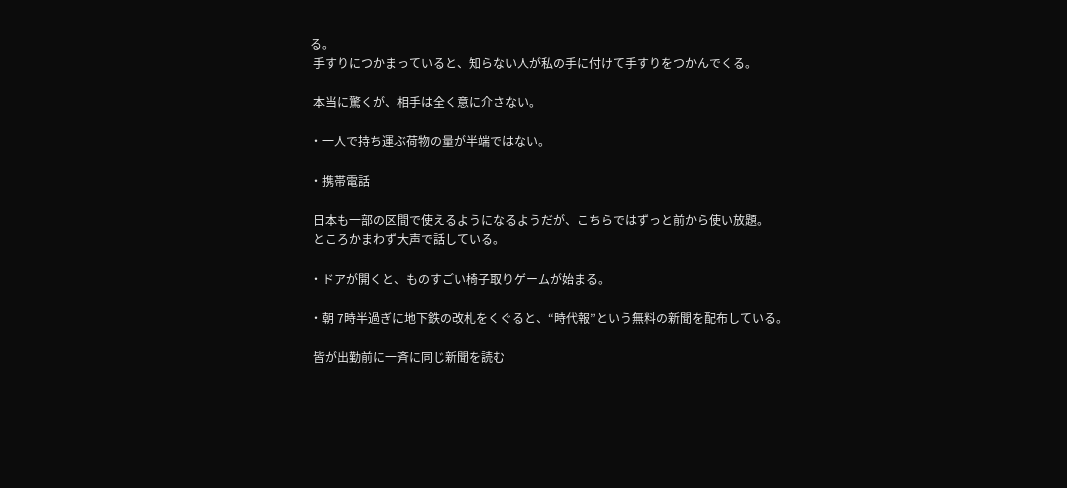る。
 手すりにつかまっていると、知らない人が私の手に付けて手すりをつかんでくる。

 本当に驚くが、相手は全く意に介さない。

・一人で持ち運ぶ荷物の量が半端ではない。

・携帯電話

 日本も一部の区間で使えるようになるようだが、こちらではずっと前から使い放題。
 ところかまわず大声で話している。

・ドアが開くと、ものすごい椅子取りゲームが始まる。

・朝 7時半過ぎに地下鉄の改札をくぐると、“時代報”という無料の新聞を配布している。

 皆が出勤前に一斉に同じ新聞を読む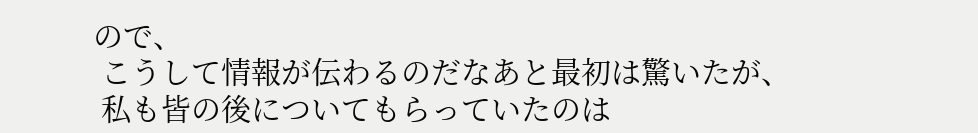ので、
 こうして情報が伝わるのだなあと最初は驚いたが、
 私も皆の後についてもらっていたのは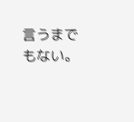言うまでもない。